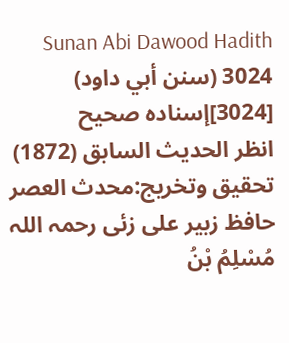Sunan Abi Dawood Hadith 3024 (سنن أبي داود)
[3024]إسنادہ صحیح
انظر الحدیث السابق (1872)
تحقیق وتخریج:محدث العصر حافظ زبیر علی زئی رحمہ اللہ
مُسْلِمُ بْنُ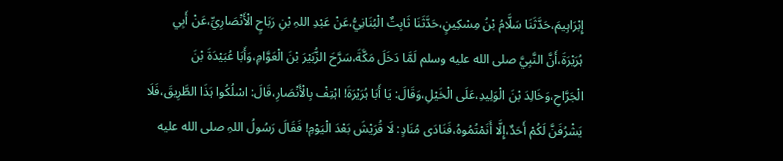إِبْرَاہِيمَ،حَدَّثَنَا سَلَّامُ بْنُ مِسْكِينٍ،حَدَّثَنَا ثَابِتٌ الْبُنَانِيُّ،عَنْ عَبْدِ اللہِ بْنِ رَبَاحٍ الْأَنْصَارِيِّ،عَنْ أَبِي ہُرَيْرَةَ،أَنَّ النَّبِيَّ صلى الله عليه وسلم لَمَّا دَخَلَ مَكَّةَ،سَرَّحَ الزُّبَيْرَ بْنَ الْعَوَّامِ،وَأَبَا عُبَيْدَةَ بْنَ الْجَرَّاحِ،وَخَالِدَ بْنَ الْوَلِيدِ،عَلَی الْخَيْلِ،وَقَالَ: يَا أَبَا ہُرَيْرَةَ! اہْتِفْ بِالْأَنْصَارِ،قَالَ: اسْلُكُوا ہَذَا الطَّرِيقَ،فَلَا يَشْرُفَنَّ لَكُمْ أَحَدٌ،إِلَّا أَنَمْتُمُوہُ،فَنَادَی مُنَادٍ: لَا قُرَيْشَ بَعْدَ الْيَوْمِ! فَقَالَ رَسُولُ اللہِ صلى الله عليه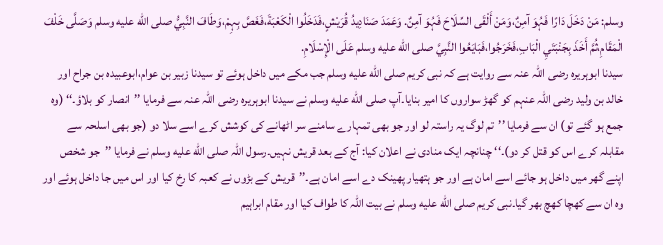وسلم: مَنْ دَخَلَ دَارًا فَہُوَ آمِنٌ،وَمَنْ أَلْقَی السِّلَاحَ فَہُوَ آمِنٌ. وَعَمَدَ صَنَادِيدُ قُرَيْشٍ،فَدَخَلُوا الْكَعْبَةَ،فَغَصَّ بِہِمْ،وَطَافَ النَّبِيُّ صلى الله عليه وسلم وَصَلَّی خَلْفَ الْمَقَامِ،ثُمَّ أَخَذَ بِجَنْبَتَيِ الْبَابِ،فَخَرَجُوا،فَبَايَعُوا النَّبِيَّ صلى الله عليه وسلم عَلَی الْإِسْلَامِ.
سیدنا ابوہریرہ رضی اللہ عنہ سے روایت ہے کہ نبی کریم صلى الله عليه وسلم جب مکے میں داخل ہوئے تو سیدنا زبیر بن عوام،ابوعبیدہ بن جراح اور خالد بن ولید رضی اللہ عنہم کو گھڑ سواروں کا امیر بنایا۔آپ صلى الله عليه وسلم نے سیدنا ابوہریرہ رضی اللہ عنہ سے فرمایا ’’انصار کو بلاؤ۔‘‘ (وہ جمع ہو گئے تو) ان سے فرمایا ’’تم لوگ یہ راستہ لو اور جو بھی تمہارے سامنے سر اٹھانے کی کوشش کرے اسے سلا دو (جو بھی اسلحہ سے مقابلہ کرے اس کو قتل کر دو)۔‘‘ چنانچہ ایک منادی نے اعلان کیا: آج کے بعد قریش نہیں۔رسول اللہ صلى الله عليه وسلم نے فرمایا ’’جو شخص اپنے گھر میں داخل ہو جائے اسے امان ہے اور جو ہتھیار پھینک دے اسے امان ہے۔’’قریش کے بڑوں نے کعبہ کا رخ کیا اور اس میں جا داخل ہوئے اور وہ ان سے کھچا کھچ بھر گیا۔نبی کریم صلى الله عليه وسلم نے بیت اللہ کا طواف کیا اور مقام ابراہیم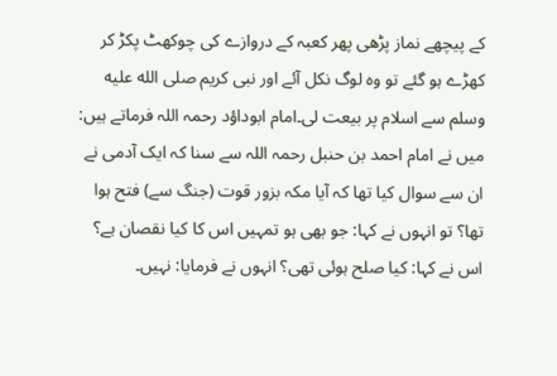کے پیچھے نماز پڑھی پھر کعبہ کے دروازے کی چوکھٹ پکڑ کر کھڑے ہو گئے تو وہ لوگ نکل آئے اور نبی کریم صلى الله عليه وسلم سے اسلام پر بیعت لی۔امام ابوداؤد رحمہ اللہ فرماتے ہیں: میں نے امام احمد بن حنبل رحمہ اللہ سے سنا کہ ایک آدمی نے ان سے سوال کیا تھا کہ آیا مکہ بزور قوت (جنگ سے) فتح ہوا تھا؟ تو انہوں نے کہا: جو بھی ہو تمہیں اس کا کیا نقصان ہے؟ اس نے کہا: کیا صلح ہوئی تھی؟ انہوں نے فرمایا: نہیں۔